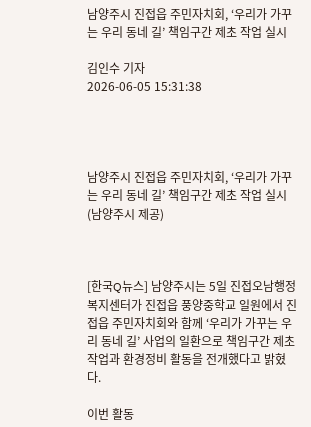남양주시 진접읍 주민자치회, ‘우리가 가꾸는 우리 동네 길’ 책임구간 제초 작업 실시

김인수 기자
2026-06-05 15:31:38




남양주시 진접읍 주민자치회, ‘우리가 가꾸는 우리 동네 길’ 책임구간 제초 작업 실시 (남양주시 제공)



[한국Q뉴스] 남양주시는 5일 진접오남행정복지센터가 진접읍 풍양중학교 일원에서 진접읍 주민자치회와 함께 ‘우리가 가꾸는 우리 동네 길’ 사업의 일환으로 책임구간 제초 작업과 환경정비 활동을 전개했다고 밝혔다.

이번 활동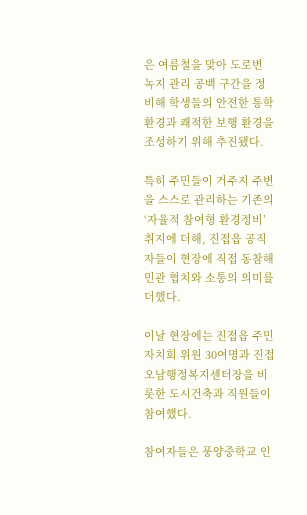은 여름철을 맞아 도로변 녹지 관리 공백 구간을 정비해 학생들의 안전한 통학환경과 쾌적한 보행 환경을 조성하기 위해 추진됐다.

특히 주민들이 거주지 주변을 스스로 관리하는 기존의 ‘자율적 참여형 환경정비’취지에 더해, 진접읍 공직자들이 현장에 직접 동참해 민관 협치와 소통의 의미를 더했다.

이날 현장에는 진접읍 주민자치회 위원 30여명과 진접오남행정복지센터장을 비롯한 도시건축과 직원들이 참여했다.

참여자들은 풍양중학교 인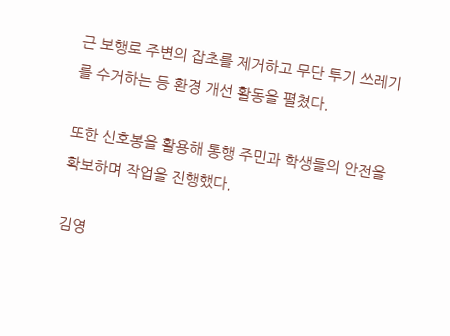근 보행로 주변의 잡초를 제거하고 무단 투기 쓰레기를 수거하는 등 환경 개선 활동을 펼쳤다.

또한 신호봉을 활용해 통행 주민과 학생들의 안전을 확보하며 작업을 진행했다.

김영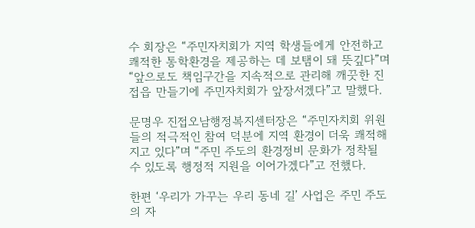수 회장은 “주민자치회가 지역 학생들에게 안전하고 쾌적한 통학환경을 제공하는 데 보탬이 돼 뜻깊다”며 “앞으로도 책임구간을 지속적으로 관리해 깨끗한 진접읍 만들기에 주민자치회가 앞장서겠다”고 말했다.

문명우 진접오남행정복지센터장은 “주민자치회 위원들의 적극적인 참여 덕분에 지역 환경이 더욱 쾌적해지고 있다”며 “주민 주도의 환경정비 문화가 정착될 수 있도록 행정적 지원을 이어가겠다”고 전했다.

한편 ‘우리가 가꾸는 우리 동네 길’ 사업은 주민 주도의 자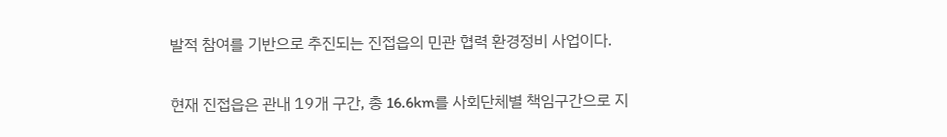발적 참여를 기반으로 추진되는 진접읍의 민관 협력 환경정비 사업이다.

현재 진접읍은 관내 19개 구간, 총 16.6km를 사회단체별 책임구간으로 지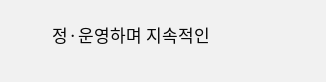정·운영하며 지속적인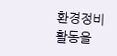환경정비 활동을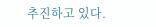추진하고 있다.